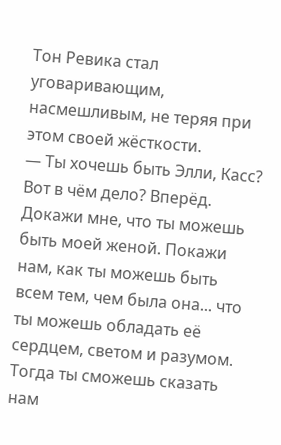Тон Ревика стал уговаривающим, насмешливым, не теряя при этом своей жёсткости.
— Ты хочешь быть Элли, Касс? Вот в чём дело? Вперёд. Докажи мне, что ты можешь быть моей женой. Покажи нам, как ты можешь быть всем тем, чем была она... что ты можешь обладать её сердцем, светом и разумом. Тогда ты сможешь сказать нам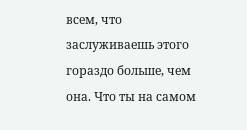всем, что заслуживаешь этого гораздо больше, чем она. Что ты на самом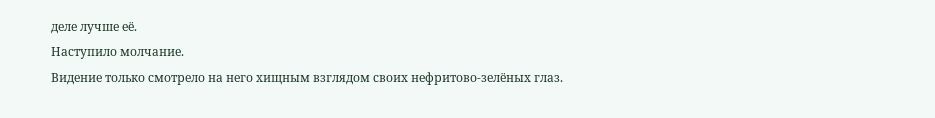деле лучше её.
Наступило молчание.
Видение только смотрело на него хищным взглядом своих нефритово-зелёных глаз.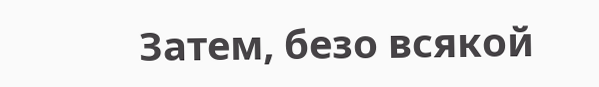Затем, безо всякой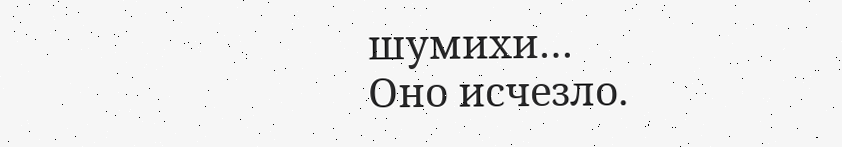шумихи…
Оно исчезло.